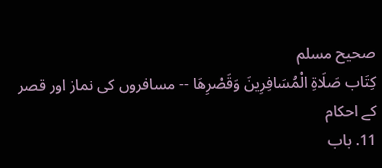صحيح مسلم
كِتَاب صَلَاةِ الْمُسَافِرِينَ وَقَصْرِهَا -- مسافروں کی نماز اور قصر کے احکام
11. باب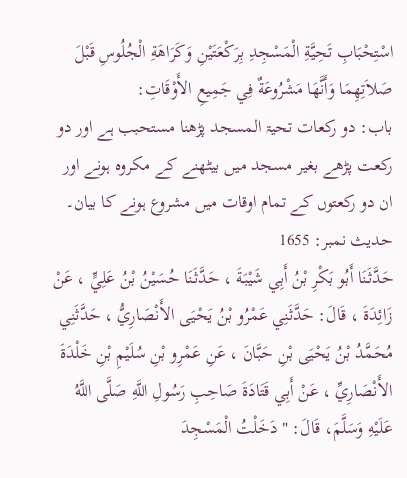اسْتِحْبَابِ تَحِيَّةِ الْمَسْجِدِ بِرَكْعَتَيْنِ وَكَرَاهَةِ الْجُلُوسِ قَبْلَ صَلاَتِهِمَا وَأَنَّهَا مَشْرُوعَةٌ فِي جَمِيعِ الأَوْقَاتِ:
باب: دو رکعات تحیۃ المسجد پڑھنا مستحبب ہے اور دو رکعت پڑھے بغیر مسجد میں بیٹھنے کے مکروہ ہونے اور ان دو رکعتوں کے تمام اوقات میں مشروع ہونے کا بیان۔
حدیث نمبر: 1655
حَدَّثَنَا أَبُو بَكْرِ بْنُ أَبِي شَيْبَةَ ، حَدَّثَنَا حُسَيْنُ بْنُ عَلِيٍّ ، عَنْ زَائِدَةَ ، قَالَ: حَدَّثَنِي عَمْرُو بْنُ يَحْيَى الأَنْصَارِيُّ ، حَدَّثَنِي مُحَمَّدُ بْنُ يَحْيَى بْنِ حَبَّانَ ، عَنِ عَمْرِو بْنِ سُلَيْمِ بْنِ خَلْدَةَ الأَنْصَارِيِّ ، عَنْ أَبِي قَتَادَةَ صَاحِبِ رَسُولِ اللَّهِ صَلَّى اللَّهُ عَلَيْهِ وَسَلَّمَ، قَالَ: " دَخَلْتُ الْمَسْجِدَ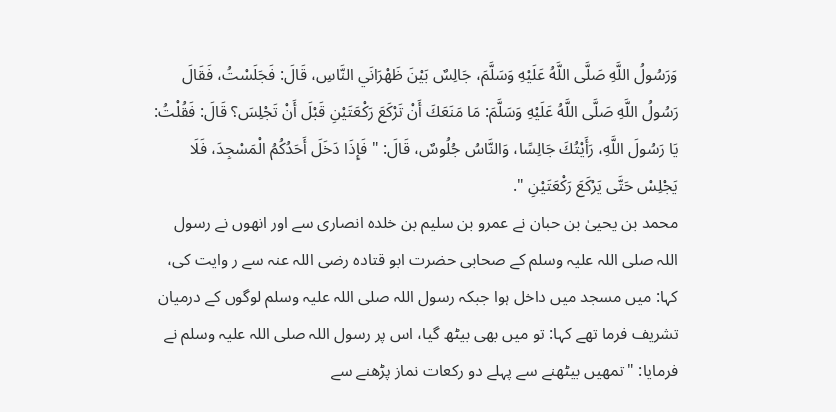وَرَسُولُ اللَّهِ صَلَّى اللَّهُ عَلَيْهِ وَسَلَّمَ، جَالِسٌ بَيْنَ ظَهْرَانَي النَّاسِ، قَالَ: فَجَلَسْتُ، فَقَالَ رَسُولُ اللَّهِ صَلَّى اللَّهُ عَلَيْهِ وَسَلَّمَ: مَا مَنَعَكَ أَنْ تَرْكَعَ رَكْعَتَيْنِ قَبْلَ أَنْ تَجْلِسَ؟ قَالَ: فَقُلْتُ: يَا رَسُولَ اللَّهِ، رَأَيْتُكَ جَالِسًا، وَالنَّاسُ جُلُوسٌ، قَالَ: " فَإِذَا دَخَلَ أَحَدُكُمُ الْمَسْجِدَ، فَلَا يَجْلِسْ حَتَّى يَرْكَعَ رَكْعَتَيْنِ ".
محمد بن یحییٰ بن حبان نے عمرو بن سلیم بن خلدہ انصاری سے اور انھوں نے رسول اللہ صلی اللہ علیہ وسلم کے صحابی حضرت ابو قتادہ رضی اللہ عنہ سے ر وایت کی، کہا: میں مسجد میں داخل ہوا جبکہ رسول اللہ صلی اللہ علیہ وسلم لوگوں کے درمیان تشریف فرما تھے کہا: تو میں بھی بیٹھ گیا، اس پر رسول اللہ صلی اللہ علیہ وسلم نے فرمایا: "تمھیں بیٹھنے سے پہلے دو رکعات نماز پڑھنے سے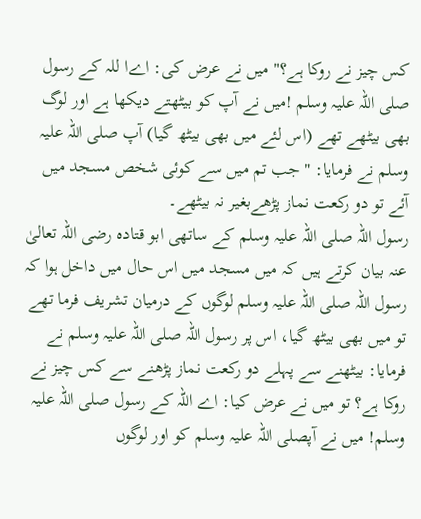کس چیز نے روکا ہے؟" میں نے عرض کی: اےا للہ کے رسول صلی اللہ علیہ وسلم !میں نے آپ کو بیٹھتے دیکھا ہے اور لوگ بھی بیٹھے تھے (اس لئے میں بھی بیٹھ گیا) آپ صلی اللہ علیہ وسلم نے فرمایا: " جب تم میں سے کوئی شخص مسجد میں آئے تو دو رکعت نماز پڑھےبغیر نہ بیٹھے۔
رسول اللہ صلی اللہ علیہ وسلم کے ساتھی ابو قتادہ رضی اللہ تعالیٰ عنہ بیان کرتے ہیں کہ میں مسجد میں اس حال میں داخل ہوا کہ رسول اللہ صلی اللہ علیہ وسلم لوگوں کے درمیان تشریف فرما تھے تو میں بھی بیٹھ گیا، اس پر رسول اللہ صلی اللہ علیہ وسلم نے فرمایا: بیٹھنے سے پہلے دو رکعت نماز پڑھنے سے کس چیز نے روکا ہے؟ تو میں نے عرض کیا: اے اللہ کے رسول صلی اللہ علیہ وسلم! میں نے آپصلی اللہ علیہ وسلم کو اور لوگوں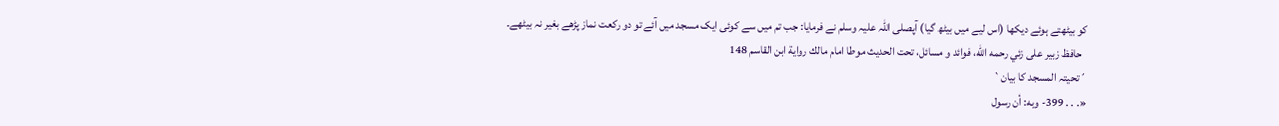کو بیٹھتے ہوئے دیکھا (اس لیے میں بیٹھ گیا) آپصلی اللہ علیہ وسلم نے فرمایا: جب تم میں سے کوئی ایک مسجد میں آئے تو دو رکعت نماز پڑھے بغیر نہ بیٹھے۔
  حافظ زبير على زئي رحمه الله، فوائد و مسائل، تحت الحديث موطا امام مالك رواية ابن القاسم 148
´تحیتہ المسجد کا بیان`
«. . . 399- وبه: أن رسول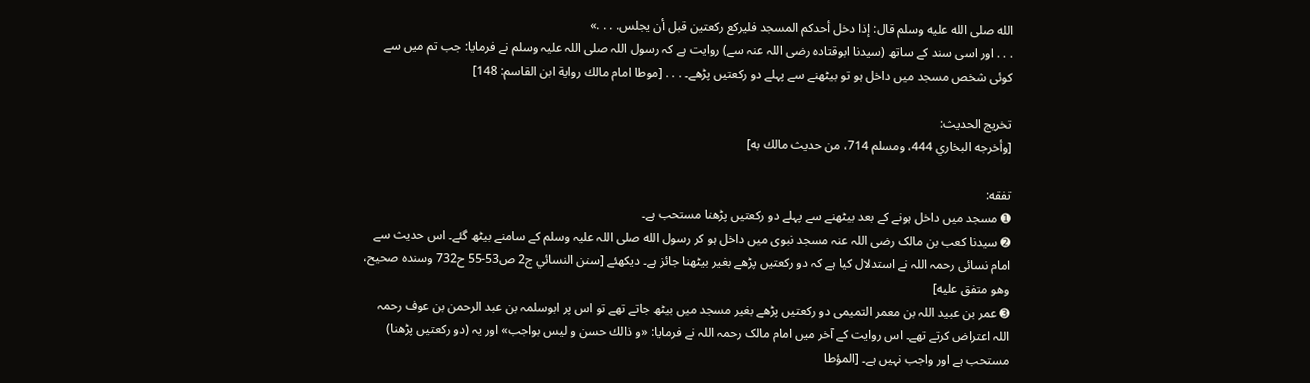الله صلى الله عليه وسلم قال: إذا دخل أحدكم المسجد فليركع ركعتين قبل أن يجلس. . . .»
. . . اور اسی سند کے ساتھ (سیدنا ابوقتادہ رضی اللہ عنہ سے) روایت ہے کہ رسول اللہ صلی اللہ علیہ وسلم نے فرمایا: جب تم میں سے کوئی شخص مسجد میں داخل ہو تو بیٹھنے سے پہلے دو رکعتیں پڑھے۔ . . . [موطا امام مالك رواية ابن القاسم: 148]

تخریج الحدیث:
[وأخرجه البخاري 444، ومسلم 714، من حديث مالك به]

تفقه:
➊ مسجد میں داخل ہونے کے بعد بیٹھنے سے پہلے دو رکعتیں پڑھنا مستحب ہے۔
➋ سیدنا کعب بن مالک رضی اللہ عنہ مسجد نبوی میں داخل ہو کر رسول الله صلی اللہ علیہ وسلم کے سامنے بیٹھ گئے۔ اس حدیث سے امام نسائی رحمہ اللہ نے استدلال کیا ہے کہ دو رکعتیں پڑھے بغیر بیٹھنا جائز ہے۔ دیکھئے [سنن النسائي ج2 ص53-55 ح732 وسنده صحيح، وهو متفق عليه]
➌ عمر بن عبید اللہ بن معمر التمیمی دو رکعتیں پڑھے بغیر مسجد میں بیٹھ جاتے تھے تو اس پر ابوسلمہ بن عبد الرحمن بن عوف رحمہ اللہ اعتراض کرتے تھے۔ اس روایت کے آخر میں امام مالک رحمہ اللہ نے فرمایا: «و ذالك حسن و ليس بواجب» اور یہ (دو رکعتیں پڑھنا) مستحب ہے اور واجب نہیں ہے۔ [المؤطا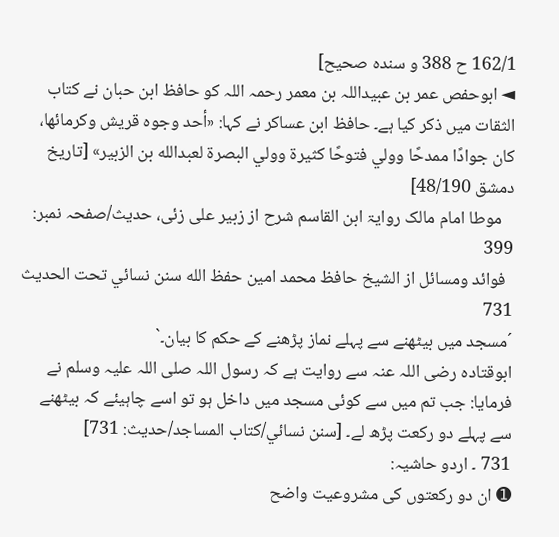162/1 ح 388 و سنده صحيح]
◄ ابوحفص عمر بن عبیداللہ بن معمر رحمہ اللہ کو حافظ ابن حبان نے کتاب الثقات میں ذکر کیا ہے۔ حافظ ابن عساکر نے کہا: «أحد وجوه قريش وكرمائها، كان جوادًا ممدحًا وولي فتوحًا كثيرة وولي البصرة لعبدالله بن الزبير» [تاريخ دمشق 48/190]
   موطا امام مالک روایۃ ابن القاسم شرح از زبیر علی زئی، حدیث/صفحہ نمبر: 399
  فوائد ومسائل از الشيخ حافظ محمد امين حفظ الله سنن نسائي تحت الحديث 731
´مسجد میں بیٹھنے سے پہلے نماز پڑھنے کے حکم کا بیان۔`
ابوقتادہ رضی اللہ عنہ سے روایت ہے کہ رسول اللہ صلی اللہ علیہ وسلم نے فرمایا: جب تم میں سے کوئی مسجد میں داخل ہو تو اسے چاہیئے کہ بیٹھنے سے پہلے دو رکعت پڑھ لے۔ [سنن نسائي/كتاب المساجد/حدیث: 731]
731 ۔ اردو حاشیہ:
➊ ان دو رکعتوں کی مشروعیت واضح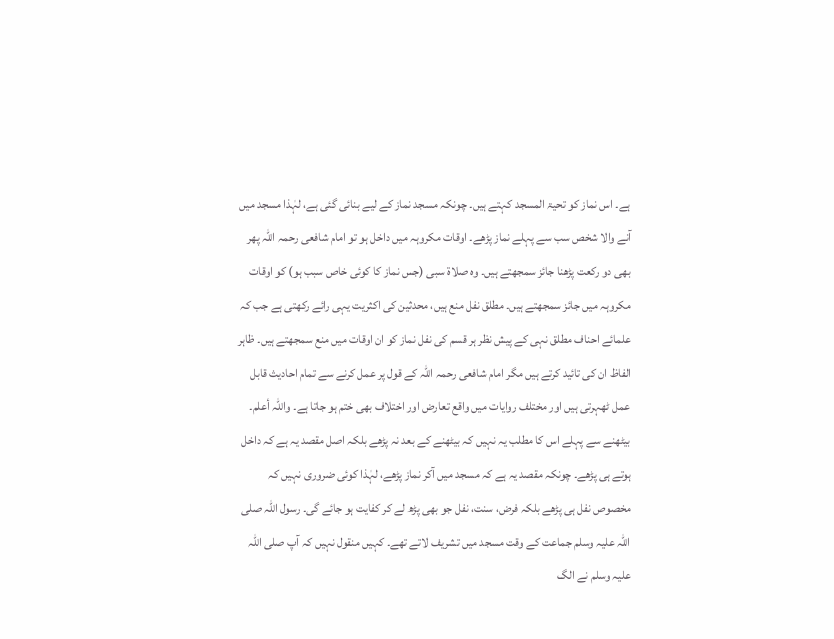ہے۔ اس نماز کو تحیۃ المسجد کہتے ہیں۔ چونکہ مسجد نماز کے لیے بنائی گئی ہے، لہٰذا مسجد میں آنے والا شخص سب سے پہلے نماز پڑھے۔ اوقات مکروہہ میں داخل ہو تو امام شافعی رحمہ اللہ پھر بھی دو رکعت پڑھنا جائز سمجھتے ہیں۔ وہ صلاۃ سبی (جس نماز کا کوئی خاص سبب ہو) کو اوقات مکروہہ میں جائز سمجھتے ہیں۔ مطلق نفل منع ہیں، محدثین کی اکثریت یہی رائے رکھتی ہے جب کہ علمائے احناف مطلق نہی کے پیش نظر ہر قسم کی نفل نماز کو ان اوقات میں منع سمجھتے ہیں۔ ظاہر الفاظ ان کی تائید کرتے ہیں مگر امام شافعی رحمہ اللہ کے قول پر عمل کرنے سے تمام احادیث قابل عمل ٹھہرتی ہیں اور مختلف روایات میں واقع تعارض اور اختلاف بھی ختم ہو جاتا ہے۔ واللہ أعلم۔
بیٹھنے سے پہلے اس کا مطلب یہ نہیں کہ بیٹھنے کے بعد نہ پڑھے بلکہ اصل مقصد یہ ہے کہ داخل ہوتے ہی پڑھے۔ چونکہ مقصد یہ ہے کہ مسجد میں آکر نماز پڑھے، لہٰذا کوئی ضروری نہیں کہ مخصوص نفل ہی پڑھے بلکہ فرض، سنت، نفل جو بھی پڑھ لے کر کفایت ہو جائے گی۔ رسول اللہ صلی اللہ علیہ وسلم جماعت کے وقت مسجد میں تشریف لاتے تھے۔ کہیں منقول نہیں کہ آپ صلی اللہ علیہ وسلم نے الگ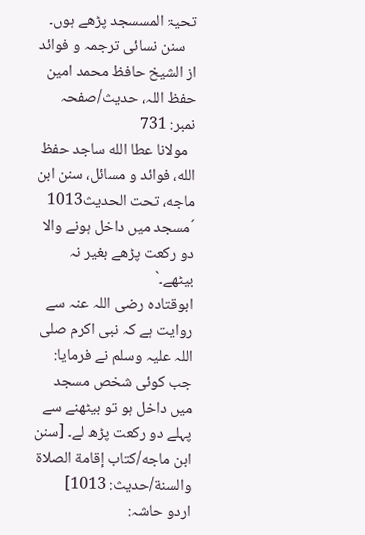تحیۃ المسسجد پڑھے ہوں۔
   سنن نسائی ترجمہ و فوائد از الشیخ حافظ محمد امین حفظ اللہ، حدیث/صفحہ نمبر: 731
  مولانا عطا الله ساجد حفظ الله، فوائد و مسائل، سنن ابن ماجه، تحت الحديث1013
´مسجد میں داخل ہونے والا دو رکعت پڑھے بغیر نہ بیٹھے۔`
ابوقتادہ رضی اللہ عنہ سے روایت ہے کہ نبی اکرم صلی اللہ علیہ وسلم نے فرمایا: جب کوئی شخص مسجد میں داخل ہو تو بیٹھنے سے پہلے دو رکعت پڑھ لے۔ [سنن ابن ماجه/كتاب إقامة الصلاة والسنة/حدیث: 1013]
اردو حاشہ: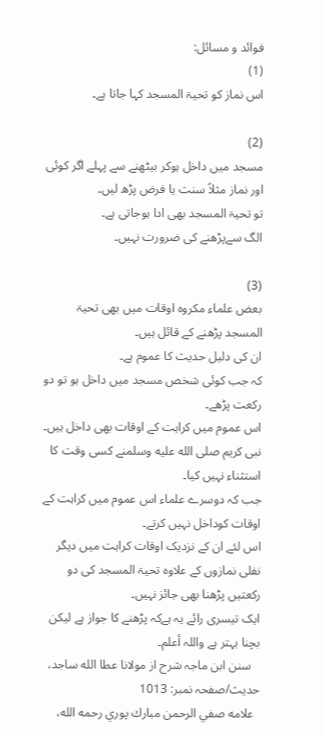فوائد و مسائل:
(1)
اس نماز کو تحیۃ المسجد کہا جاتا ہے۔

(2)
مسجد میں داخل ہوکر بیٹھنے سے پہلے اگر کوئی اور نماز مثلاً سنت یا فرض پڑھ لیں۔
تو تحیۃ المسجد بھی ادا ہوجاتی ہے۔
الگ سےپڑھنے کی ضرورت نہیں۔

(3)
بعض علماء مکروہ اوقات میں بھی تحیۃ المسجد پڑھنے کے قائل ہیں۔
ان کی دلیل حدیث کا عموم ہے۔
کہ جب کوئی شخص مسجد میں داخل ہو تو دو رکعت پڑھے۔
اس عموم میں کراہت کے اوقات بھی داخل ہیں۔
نبی کریم صلى الله عليه وسلمنے کسی وقت کا استثناء نہیں کیا۔
جب کہ دوسرے علماء اس عموم میں کراہت کے اوقات کوداخل نہیں کرتے۔
اس لئے ان کے نزدیک اوقات کراہت میں دیگر نفلی نمازوں کے علاوہ تحیۃ المسجد کی دو رکعتیں پڑھنا بھی جائز نہیں۔
ایک تیسری رائے یہ ہےکہ پڑھنے کا جواز ہے لیکن بچنا بہتر ہے واللہ أعلم۔
   سنن ابن ماجہ شرح از مولانا عطا الله ساجد، حدیث/صفحہ نمبر: 1013
  علامه صفي الرحمن مبارك پوري رحمه الله،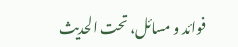فوائد و مسائل، تحت الحديث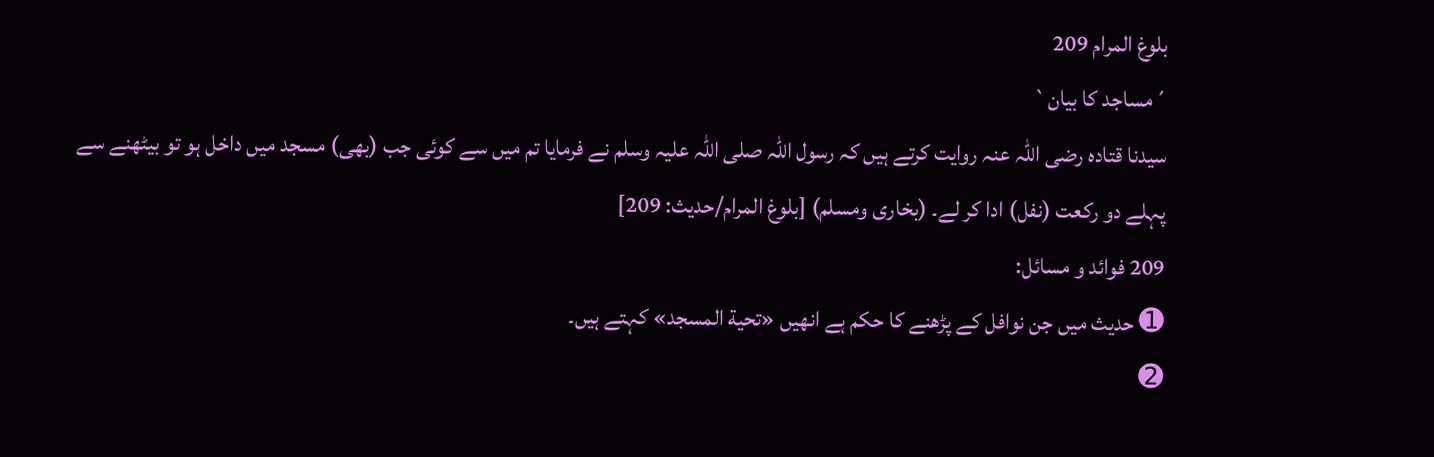بلوغ المرام 209
´مساجد کا بیان`
سیدنا قتادہ رضی اللہ عنہ روایت کرتے ہیں کہ رسول اللہ صلی اللہ علیہ وسلم نے فرمایا تم میں سے کوئی جب (بھی) مسجد میں داخل ہو تو بیٹھنے سے پہلے دو رکعت (نفل) ادا کر لے۔ (بخاری ومسلم) [بلوغ المرام/حدیث: 209]
209 فوائد و مسائل:
➊ حدیث میں جن نوافل کے پڑھنے کا حکم ہے انھیں «تحية المسجد» کہتے ہیں۔
➋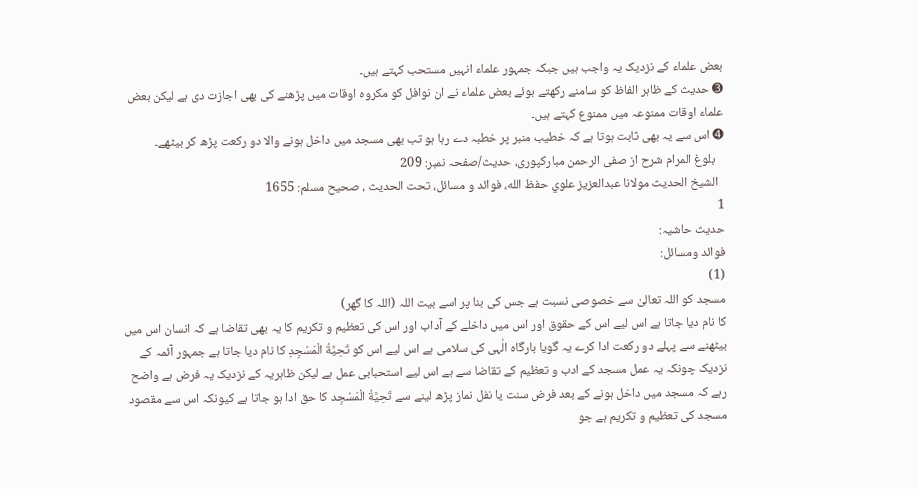بعض علماء کے نزدیک یہ واجب ہیں جبکہ جمہور علماء انہیں مستحب کہتے ہیں۔
➌ حدیث کے ظاہر الفاظ کو سامنے رکھتے ہوئے بعض علماء نے ان نوافل کو مکروہ اوقات میں پڑھنے کی بھی اجازت دی ہے لیکن بعض علماء اوقات ممنوعہ میں ممنوع کہتے ہیں۔
➍ اس سے یہ بھی ثابت ہوتا ہے کہ خطیب منبر پر خطبہ دے رہا ہو تب بھی مسجد میں داخل ہونے والا دو رکعت پڑھ کر بیٹھے۔
   بلوغ المرام شرح از صفی الرحمن مبارکپوری، حدیث/صفحہ نمبر: 209
  الشيخ الحديث مولانا عبدالعزيز علوي حفظ الله، فوائد و مسائل، تحت الحديث ، صحيح مسلم: 1655
1
حدیث حاشیہ:
فوائد ومسائل:
(1)
مسجد کو اللہ تعالیٰ سے خصوصی نسبت ہے جس کی بنا پر اسے بیت اللہ (اللہ کا گھر)
کا نام دیا جاتا ہے اس لیے اس کے حقوق اور اس میں داخلے کے آداب اور اس کی تعظیم و تکریم کا یہ بھی تقاضا ہے کہ انسان اس میں بیٹھنے سے پہلے دو رکعت ادا کرے یہ گویا بارگاہ الٰہی کی سلامی ہے اس لیے اس کو تَحِیَّةُ الْمَسْجِدِ کا نام دیا جاتا ہے جمہور آئمہ کے نزدیک چونکہ یہ عمل مسجد کے ادب و تعظیم کے تقاضا سے ہے اس لیے استحبابی عمل ہے لیکن ظاہریہ کے نزدیک یہ فرض ہے واضح رہے کہ مسجد میں داخل ہونے کے بعد فرض سنت یا نفل نماز پڑھ لینے سے تَحِیَّةُ الْمَسْجِد کا حق ادا ہو جاتا ہے کیونکہ اس سے مقصود مسجد کی تعظیم و تکریم ہے جو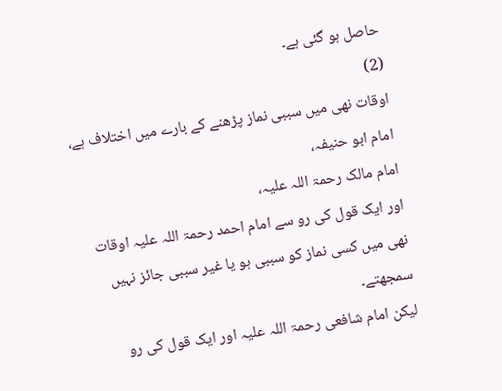حاصل ہو گئی ہے۔
(2)
اوقات نھی میں سببی نماز پڑھنے کے بارے میں اختلاف ہے،
امام ابو حنیفہ،
امام مالک رحمۃ اللہ علیہ،
اور ایک قول کی رو سے امام احمد رحمۃ اللہ علیہ اوقات نھی میں کسی نماز کو سببی ہو یا غیر سببی جائز نہیں سمجھتے۔
لیکن امام شافعی رحمۃ اللہ علیہ اور ایک قول کی رو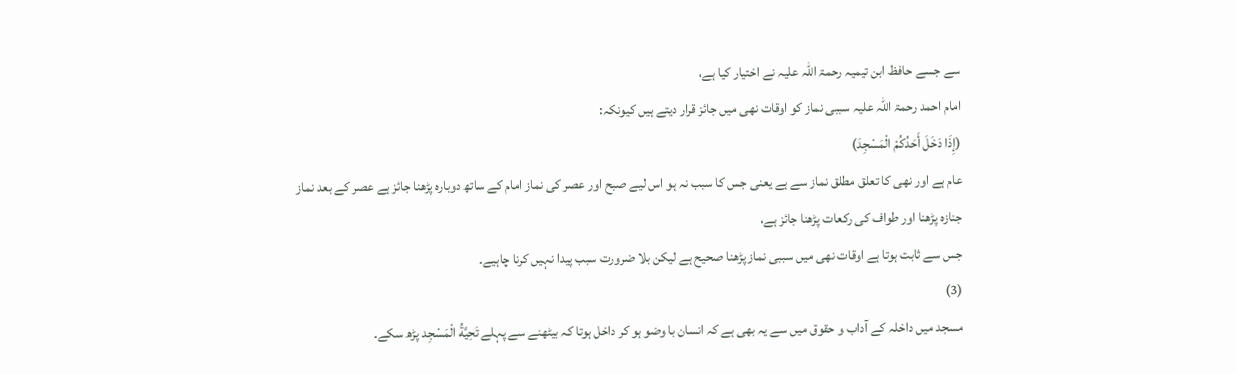سے جسے حافظ ابن تیمیہ رحمۃ اللہ علیہ نے اختیار کیا ہے،
امام احمد رحمۃ اللہ علیہ سببی نماز کو اوقات نھی میں جائز قرار دیتے ہیں کیونکہ:
(إِذَا دَخَلَ أَحَدُكُمْ الْمَسْجِدَ)
عام ہے اور نھی کا تعلق مطلق نماز سے ہے یعنی جس کا سبب نہ ہو اس لیے صبح اور عصر کی نماز امام کے ساتھ دوبارہ پڑھنا جائز ہے عصر کے بعد نماز جنازہ پڑھنا اور طواف کی رکعات پڑھنا جائز ہے،
جس سے ثابت ہوتا ہے اوقات نھی میں سببی نماز پڑھنا صحیح ہے لیکن بلا ضرورت سبب پیدا نہیں کرنا چاہیے۔
(3)
مسجد میں داخلہ کے آداب و حقوق میں سے یہ بھی ہے کہ انسان با وضو ہو کر داخل ہوتا کہ بیٹھنے سے پہلے تَحِیَّةُ الْمَسْجِد پڑھ سکے۔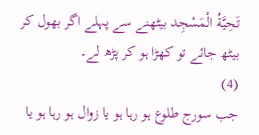تَحِیَّةُ الْمَسْجِد بیٹھنے سے پہلے اگر بھول کر بیٹھ جائے تو کھڑا ہو کر پڑھ لے۔
(4)
جب سورج طلوع ہو رہا ہو یا زوال ہو رہا ہو یا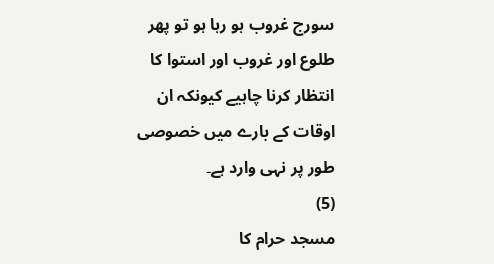سورج غروب ہو رہا ہو تو پھر طلوع اور غروب اور استوا کا انتظار کرنا چاہیے کیونکہ ان اوقات کے بارے میں خصوصی طور پر نہی وارد ہے۔
(5)
مسجد حرام کا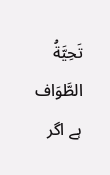تَحِیَّةُ الطَّوَاف ہے اگر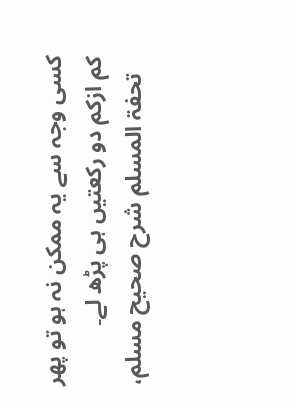کسی وجہ سے یہ ممکن نہ ہو تو پھر کم ازکم دو رکعتیں ہی پڑھ لے۔
   تحفۃ المسلم شرح صحیح مسلم،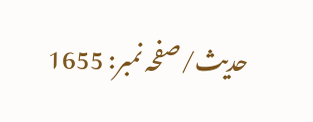حدیث/صفحہ نمبر: 1655